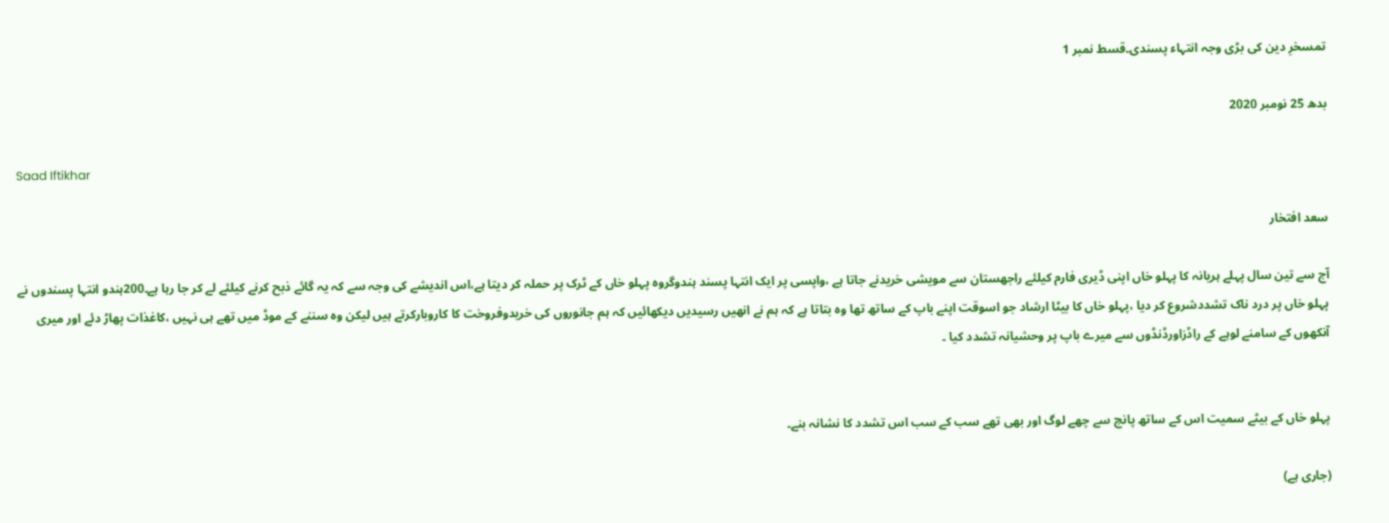تمسخرِ دین کی بڑی وجہ انتہاء پسندی۔قسط نمبر 1

بدھ 25 نومبر 2020

Saad Iftikhar

سعد افتخار

آج سے تین سال پہلے ہریانہ کا پہلو خاں اپنی ڈیری فارم کیلئے راجھستان سے مویشی خریدنے جاتا ہے ،واپسی پر ایک انتہا پسند ہندوگروہ پہلو خاں کے ٹرک پر حملہ کر دیتا ہے،اس اندیشے کی وجہ سے کہ یہ گائے ذبح کرنے کیلئے لے کر جا رہا ہے۔200ہندو انتہا پسندوں نے پہلو خاں پر درد ناک تشددشروع کر دیا ،پہلو خاں کا بیٹا ارشاد جو اسوقت اپنے باپ کے ساتھ تھا وہ بتاتا ہے کہ ہم نے انھیں رسیدیں دیکھائیں کہ ہم جانوروں کی خریدوفروخت کا کاروبارکرتے ہیں لیکن وہ سننے کے موڈ میں تھے ہی نہیں ،کاغذات پھاڑ دئے اور میری آنکھوں کے سامنے لوہے کے راڈزاورڈنڈوں سے میرے باپ پر وحشیانہ تشدد کیا ۔


پہلو خاں کے بیٹے سمیت اس کے ساتھ پانچ سے چھے لوگ اور بھی تھے سب کے سب اس تشدد کا نشانہ بنے۔

(جاری ہے)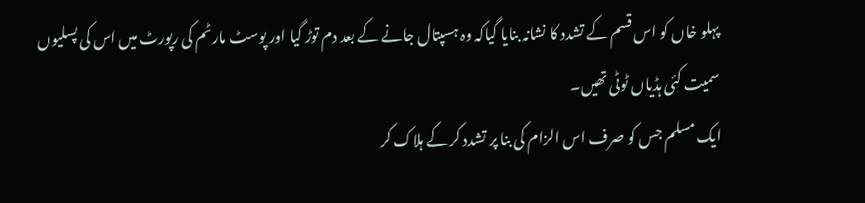پہلو خاں کو اس قسم کے تشدد کا نشانہ بنایا گیاکہ وہ ہسپتال جانے کے بعد دم توڑ گیا اور پوسٹ مارٹم کی رپورٹ میں اس کی پسلیوں سمیت کئی ہڈیاں ٹوٹی تھیں۔
ایک مسلم جس کو صرف اس الزام کی بنا پر تشدد کر کے ہلاک کر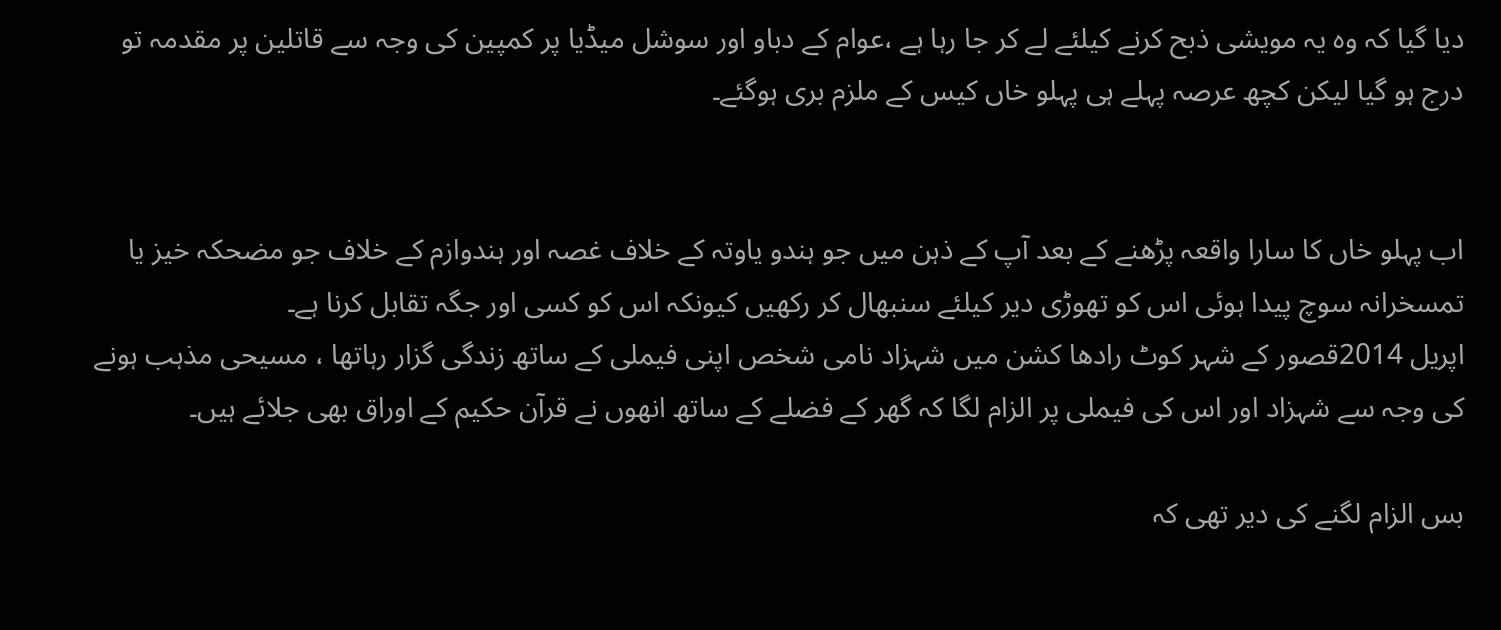دیا گیا کہ وہ یہ مویشی ذبح کرنے کیلئے لے کر جا رہا ہے ،عوام کے دباو اور سوشل میڈیا پر کمپین کی وجہ سے قاتلین پر مقدمہ تو درج ہو گیا لیکن کچھ عرصہ پہلے ہی پہلو خاں کیس کے ملزم بری ہوگئے۔


اب پہلو خاں کا سارا واقعہ پڑھنے کے بعد آپ کے ذہن میں جو ہندو یاوتہ کے خلاف غصہ اور ہندوازم کے خلاف جو مضحکہ خیز یا تمسخرانہ سوچ پیدا ہوئی اس کو تھوڑی دیر کیلئے سنبھال کر رکھیں کیونکہ اس کو کسی اور جگہ تقابل کرنا ہے۔
اپریل 2014قصور کے شہر کوٹ رادھا کشن میں شہزاد نامی شخص اپنی فیملی کے ساتھ زندگی گزار رہاتھا ، مسیحی مذہب ہونے کی وجہ سے شہزاد اور اس کی فیملی پر الزام لگا کہ گھر کے فضلے کے ساتھ انھوں نے قرآن حکیم کے اوراق بھی جلائے ہیں۔

بس الزام لگنے کی دیر تھی کہ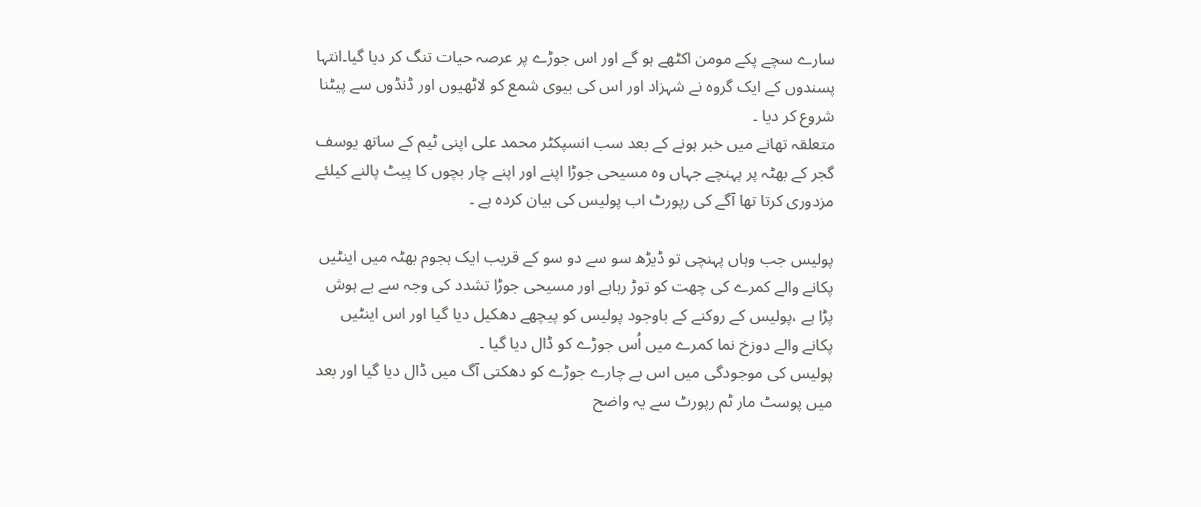سارے سچے پکے مومن اکٹھے ہو گے اور اس جوڑے پر عرصہ حیات تنگ کر دیا گیا۔انتہا پسندوں کے ایک گروہ نے شہزاد اور اس کی بیوی شمع کو لاٹھیوں اور ڈنڈوں سے پیٹنا شروع کر دیا ۔
متعلقہ تھانے میں خبر ہونے کے بعد سب انسپکٹر محمد علی اپنی ٹیم کے ساتھ یوسف گجر کے بھٹہ پر پہنچے جہاں وہ مسیحی جوڑا اپنے اور اپنے چار بچوں کا پیٹ پالنے کیلئے مزدوری کرتا تھا آگے کی رپورٹ اب پولیس کی بیان کردہ ہے ۔

پولیس جب وہاں پہنچی تو ڈیڑھ سو سے دو سو کے قریب ایک ہجوم بھٹہ میں اینٹیں پکانے والے کمرے کی چھت کو توڑ رہاہے اور مسیحی جوڑا تشدد کی وجہ سے بے ہوش پڑا ہے ،پولیس کے روکنے کے باوجود پولیس کو پیچھے دھکیل دیا گیا اور اس اینٹیں پکانے والے دوزخ نما کمرے میں اُس جوڑے کو ڈال دیا گیا ۔
پولیس کی موجودگی میں اس بے چارے جوڑے کو دھکتی آگ میں ڈال دیا گیا اور بعد میں پوسٹ مار ٹم رپورٹ سے یہ واضح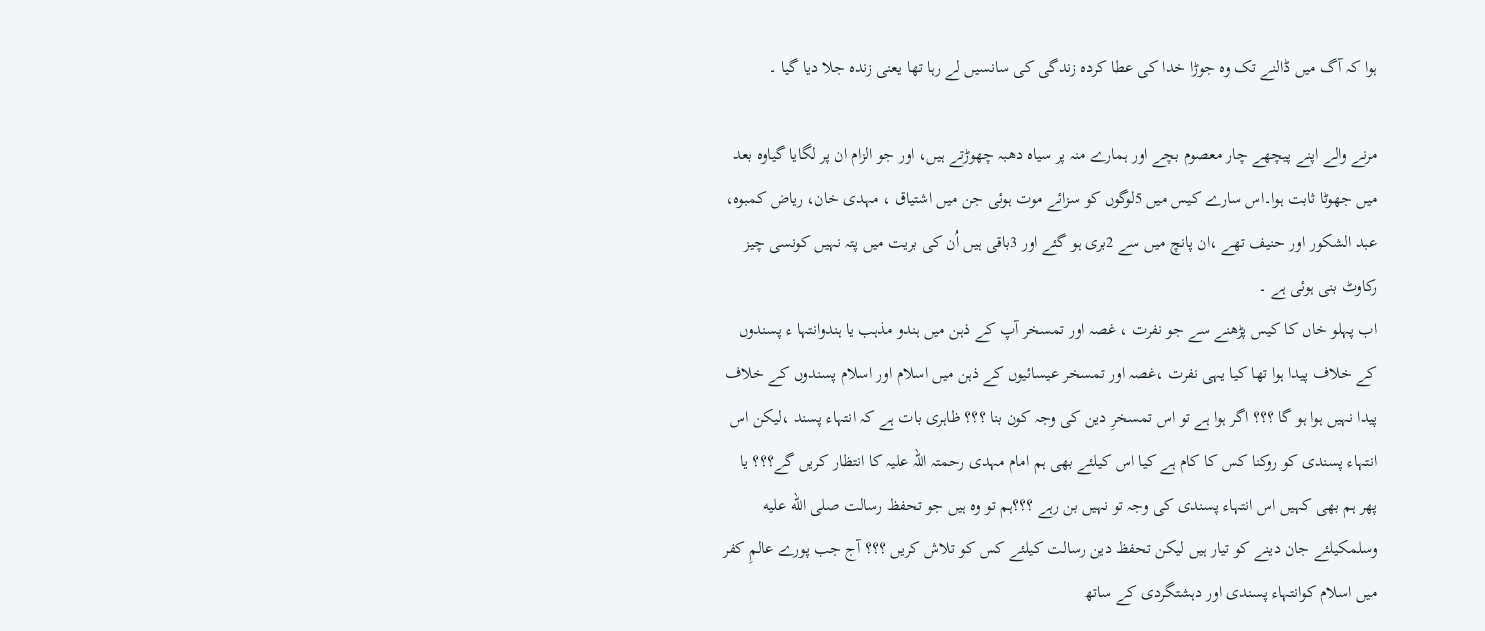ہوا کہ آگ میں ڈالنے تک وہ جوڑا خدا کی عطا کردہ زندگی کی سانسیں لے رہا تھا یعنی زندہ جلا دیا گیا ۔

مرنے والے اپنے پیچھے چار معصوم بچے اور ہمارے منہ پر سیاہ دھبہ چھوڑتے ہیں، اور جو الزام ان پر لگایا گیاوہ بعد میں جھوٹا ثابت ہوا۔اس سارے کیس میں 5لوگوں کو سزائے موت ہوئی جن میں اشتیاق ، مہدی خان، ریاض کمبوہ، عبد الشکور اور حنیف تھے ،ان پانچ میں سے 2بری ہو گئے اور 3باقی ہیں اُن کی بریت میں پتہ نہیں کونسی چیز رکاوٹ بنی ہوئی ہے ۔
اب پہلو خاں کا کیس پڑھنے سے جو نفرت ، غصہ اور تمسخر آپ کے ذہن میں ہندو مذہب یا ہندوانتہا ء پسندوں کے خلاف پیدا ہوا تھا کیا یہی نفرت ،غصہ اور تمسخر عیسائیوں کے ذہن میں اسلام اور اسلام پسندوں کے خلاف پیدا نہیں ہوا ہو گا ؟؟؟ اگر ہوا ہے تو اس تمسخرِ دین کی وجہ کون بنا ؟؟؟ ظاہری بات ہے کہ انتہاء پسند ،لیکن اس انتہاء پسندی کو روکنا کس کا کام ہے کیا اس کیلئے بھی ہم امام مہدی رحمتہ اللہ علیہ کا انتظار کریں گے؟؟؟ یا پھر ہم بھی کہیں اس انتہاء پسندی کی وجہ تو نہیں بن رہے ؟؟؟ہم تو وہ ہیں جو تحفظ رسالت صلى الله عليه وسلمکیلئے جان دینے کو تیار ہیں لیکن تحفظ دین رسالت کیلئے کس کو تلاش کریں ؟؟؟ آج جب پورے عالمِ کفر میں اسلام کوانتہاء پسندی اور دہشتگردی کے ساتھ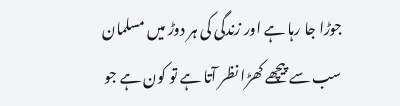جوڑا جا رہا ہے اور زندگی کی ہر دوڑ میں مسلمان سب سے پیچھے کھڑا نظر آتا ہے تو کون ہے جو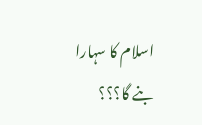اسلام کا سہارا بنے گا؟؟؟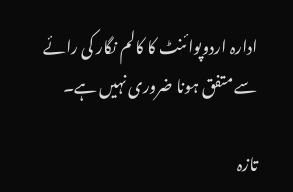ادارہ اردوپوائنٹ کا کالم نگار کی رائے سے متفق ہونا ضروری نہیں ہے۔

تازہ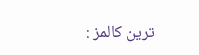ترین کالمز :